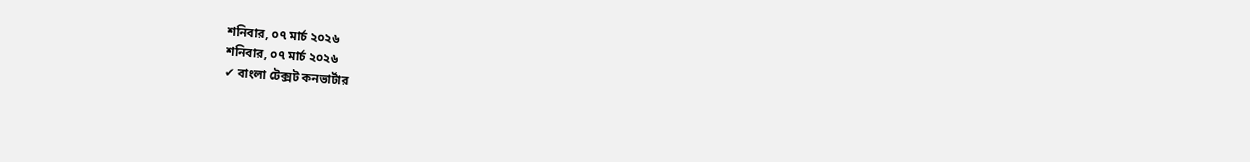শনিবার, ০৭ মার্চ ২০২৬
শনিবার, ০৭ মার্চ ২০২৬
✔ বাংলা টেক্সট কনভার্টার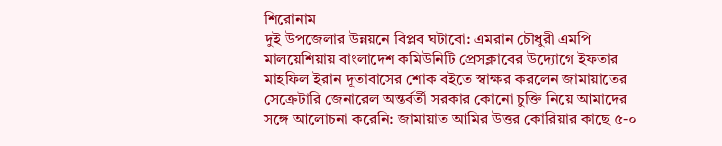শিরোনাম
দুই উপজেলার উন্নয়নে বিপ্লব ঘটাবো: এমরান চৌধুরী এমপি মালয়েশিয়ায় বাংলাদেশ কমিউনিটি প্রেসক্লাবের উদ্যোগে ইফতার মাহফিল ইরান দূতাবাসের শোক বইতে স্বাক্ষর করলেন জামায়াতের সেক্রেটারি জেনারেল অন্তর্বর্তী সরকার কোনো চুক্তি নিয়ে আমাদের সঙ্গে আলোচনা করেনি: জামায়াত আমির উত্তর কোরিয়ার কাছে ৫-০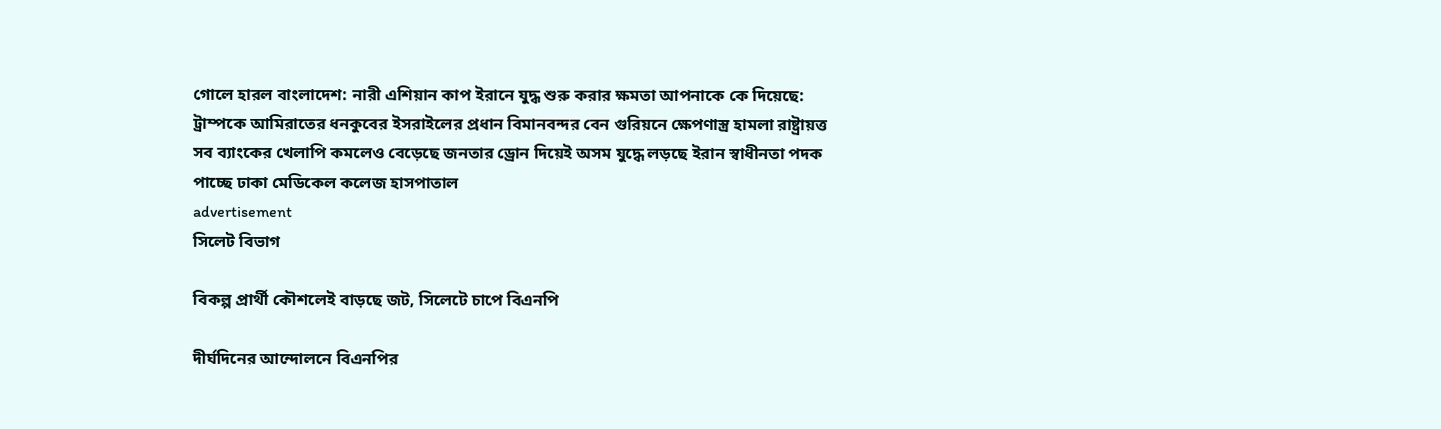গোলে হারল বাংলাদেশ: নারী এশিয়ান কাপ ইরানে যুদ্ধ শুরু করার ক্ষমতা আপনাকে কে দিয়েছে: ট্রাম্পকে আমিরাতের ধনকুবের ইসরাইলের প্রধান বিমানবন্দর বেন গুরিয়নে ক্ষেপণাস্ত্র হামলা রাষ্ট্রায়ত্ত সব ব্যাংকের খেলাপি কমলেও বেড়েছে জনতার ড্রোন দিয়েই অসম যুদ্ধে লড়ছে ইরান স্বাধীনতা পদক পাচ্ছে ঢাকা মেডিকেল কলেজ হাসপাতাল
advertisement
সিলেট বিভাগ

বিকল্প প্রার্থী কৌশলেই বাড়ছে জট, সিলেটে চাপে বিএনপি

দীর্ঘদিনের আন্দোলনে বিএনপির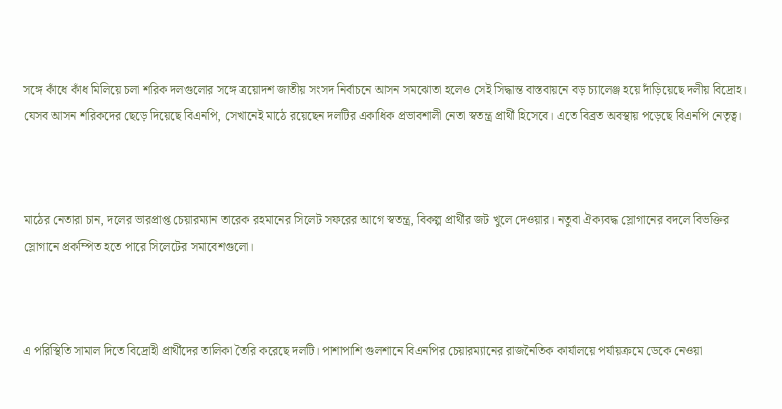সঙ্গে কাঁধে কাঁধ মিলিয়ে চলা শরিক দলগুলোর সঙ্গে ত্রয়োদশ জাতীয় সংসদ নির্বাচনে আসন সমঝোতা হলেও সেই সিদ্ধান্ত বাস্তবায়নে বড় চ্যালেঞ্জ হয়ে দাঁড়িয়েছে দলীয় বিদ্রোহ। যেসব আসন শরিকদের ছেড়ে দিয়েছে বিএনপি, সেখানেই মাঠে রয়েছেন দলটির একাধিক প্রভাবশালী নেতা স্বতন্ত্র প্রার্থী হিসেবে। এতে বিব্রত অবস্থায় পড়েছে বিএনপি নেতৃত্ব।



মাঠের নেতারা চান, দলের ভারপ্রাপ্ত চেয়ারম্যান তারেক রহমানের সিলেট সফরের আগে স্বতন্ত্র, বিকল্প প্রার্থীর জট খুলে দেওয়ার। নতুবা ঐক্যবদ্ধ স্লোগানের বদলে বিভক্তির স্লোগানে প্রকম্পিত হতে পারে সিলেটের সমাবেশগুলো।



এ পরিস্থিতি সামাল দিতে বিদ্রোহী প্রার্থীদের তালিকা তৈরি করেছে দলটি। পাশাপাশি গুলশানে বিএনপির চেয়ারম্যানের রাজনৈতিক কার্যালয়ে পর্যায়ক্রমে ডেকে নেওয়া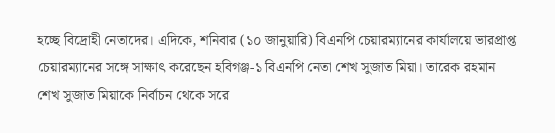হচ্ছে বিদ্রোহী নেতাদের। এদিকে, শনিবার (১০ জানুয়ারি) বিএনপি চেয়ারম্যানের কার্যালয়ে ভারপ্রাপ্ত চেয়ারম্যানের সঙ্গে সাক্ষাৎ করেছেন হবিগঞ্জ-১ বিএনপি নেতা শেখ সুজাত মিয়া। তারেক রহমান শেখ সুজাত মিয়াকে নির্বাচন থেকে সরে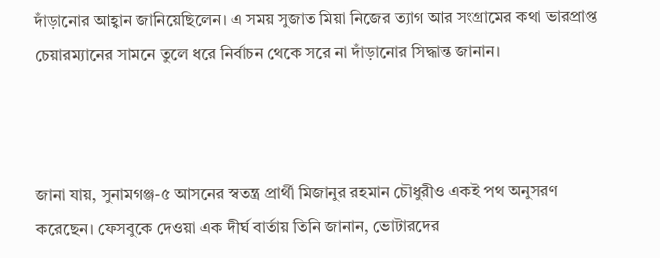দাঁড়ানোর আহ্বান জানিয়েছিলেন। এ সময় সুজাত মিয়া নিজের ত্যাগ আর সংগ্রামের কথা ভারপ্রাপ্ত চেয়ারম্যানের সামনে তুলে ধরে নির্বাচন থেকে সরে না দাঁড়ানোর সিদ্ধান্ত জানান।



জানা যায়, সুনামগঞ্জ-৫ আসনের স্বতন্ত্র প্রার্থী মিজানুর রহমান চৌধুরীও একই পথ অনুসরণ করেছেন। ফেসবুকে দেওয়া এক দীর্ঘ বার্তায় তিনি জানান, ভোটারদের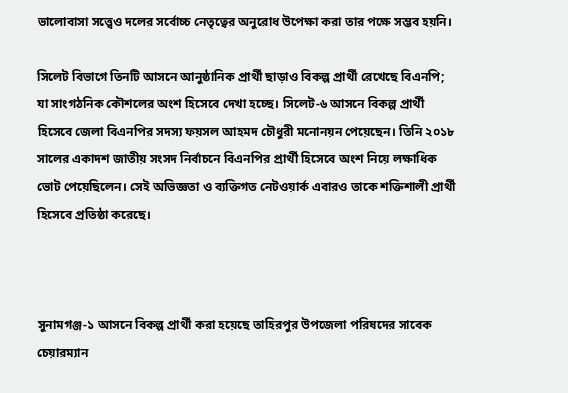ভালোবাসা সত্ত্বেও দলের সর্বোচ্চ নেতৃত্বের অনুরোধ উপেক্ষা করা তার পক্ষে সম্ভব হয়নি।

সিলেট বিভাগে তিনটি আসনে আনুষ্ঠানিক প্রার্থী ছাড়াও বিকল্প প্রার্থী রেখেছে বিএনপি; যা সাংগঠনিক কৌশলের অংশ হিসেবে দেখা হচ্ছে। সিলেট-৬ আসনে বিকল্প প্রার্থী হিসেবে জেলা বিএনপির সদস্য ফয়সল আহমদ চৌধুরী মনোনয়ন পেয়েছেন। তিনি ২০১৮ সালের একাদশ জাতীয় সংসদ নির্বাচনে বিএনপির প্রার্থী হিসেবে অংশ নিয়ে লক্ষাধিক ভোট পেয়েছিলেন। সেই অভিজ্ঞতা ও ব্যক্তিগত নেটওয়ার্ক এবারও তাকে শক্তিশালী প্রার্থী হিসেবে প্রতিষ্ঠা করেছে।



সুনামগঞ্জ-১ আসনে বিকল্প প্রার্থী করা হয়েছে তাহিরপুর উপজেলা পরিষদের সাবেক চেয়ারম্যান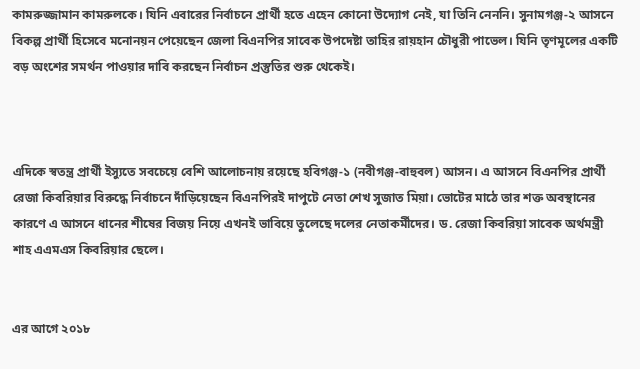কামরুজ্জামান কামরুলকে। যিনি এবারের নির্বাচনে প্রার্থী হতে এহেন কোনো উদ্যোগ নেই, যা তিনি নেননি। সুনামগঞ্জ-২ আসনে বিকল্প প্রার্থী হিসেবে মনোনয়ন পেয়েছেন জেলা বিএনপির সাবেক উপদেষ্টা তাহির রায়হান চৌধুরী পাভেল। যিনি তৃণমূলের একটি বড় অংশের সমর্থন পাওয়ার দাবি করছেন নির্বাচন প্রস্তুতির শুরু থেকেই।



এদিকে স্বতন্ত্র প্রার্থী ইস্যুতে সবচেয়ে বেশি আলোচনায় রয়েছে হবিগঞ্জ-১ (নবীগঞ্জ-বাহুবল) আসন। এ আসনে বিএনপির প্রার্থী রেজা কিবরিয়ার বিরুদ্ধে নির্বাচনে দাঁড়িয়েছেন বিএনপিরই দাপুটে নেতা শেখ সুজাত মিয়া। ভোটের মাঠে তার শক্ত অবস্থানের কারণে এ আসনে ধানের শীষের বিজয় নিয়ে এখনই ভাবিয়ে তুলেছে দলের নেতাকর্মীদের। ড. রেজা কিবরিয়া সাবেক অর্থমন্ত্রী শাহ এএমএস কিবরিয়ার ছেলে।


এর আগে ২০১৮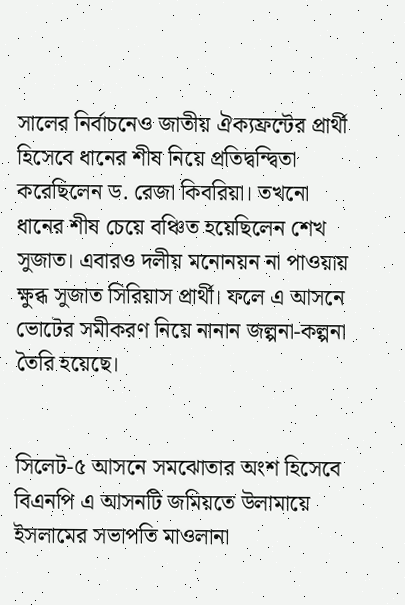সালের নির্বাচনেও জাতীয় ঐক্যফ্রন্টের প্রার্থী হিসেবে ধানের শীষ নিয়ে প্রতিদ্বন্দ্বিতা করেছিলেন ড. রেজা কিবরিয়া। তখনো ধানের শীষ চেয়ে বঞ্চিত হয়েছিলেন শেখ সুজাত। এবারও দলীয় মনোনয়ন না পাওয়ায় ক্ষুব্ধ সুজাত সিরিয়াস প্রার্থী। ফলে এ আসনে ভোটের সমীকরণ নিয়ে নানান জল্পনা-কল্পনা তৈরি হয়েছে।


সিলেট-৫ আসনে সমঝোতার অংশ হিসেবে বিএনপি এ আসনটি জমিয়তে উলামায়ে ইসলামের সভাপতি মাওলানা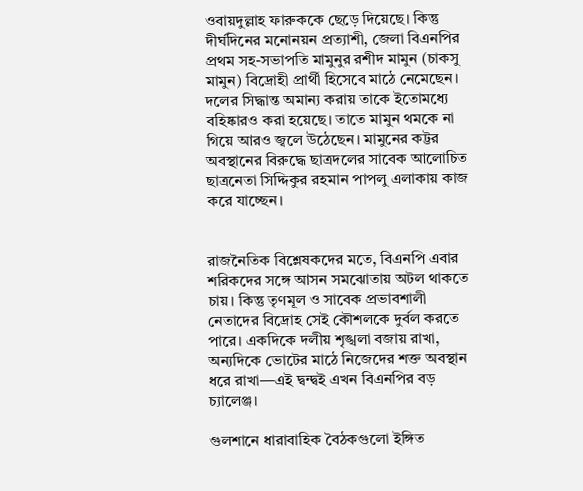ওবায়দুল্লাহ ফারুককে ছেড়ে দিয়েছে। কিন্তু দীর্ঘদিনের মনোনয়ন প্রত্যাশী, জেলা বিএনপির প্রথম সহ-সভাপতি মামুনুর রশীদ মামুন (চাকসু মামুন) বিদ্রোহী প্রার্থী হিসেবে মাঠে নেমেছেন। দলের সিদ্ধান্ত অমান্য করায় তাকে ইতোমধ্যে বহিষ্কারও করা হয়েছে। তাতে মামুন থমকে না গিয়ে আরও জ্বলে উঠেছেন। মামুনের কট্টর অবস্থানের বিরুদ্ধে ছাত্রদলের সাবেক আলোচিত ছাত্রনেতা সিদ্দিকুর রহমান পাপলু এলাকায় কাজ করে যাচ্ছেন।


রাজনৈতিক বিশ্লেষকদের মতে, বিএনপি এবার শরিকদের সঙ্গে আসন সমঝোতায় অটল থাকতে চায়। কিন্তু তৃণমূল ও সাবেক প্রভাবশালী নেতাদের বিদ্রোহ সেই কৌশলকে দুর্বল করতে পারে। একদিকে দলীয় শৃঙ্খলা বজায় রাখা, অন্যদিকে ভোটের মাঠে নিজেদের শক্ত অবস্থান ধরে রাখা—এই দ্বন্দ্বই এখন বিএনপির বড় চ্যালেঞ্জ।

গুলশানে ধারাবাহিক বৈঠকগুলো ইঙ্গিত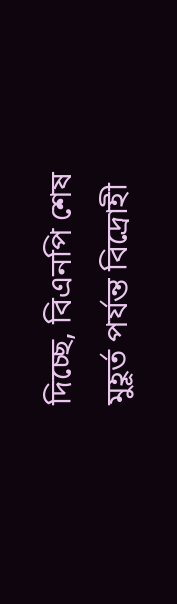দিচ্ছে, বিএনপি শেষ মুহূর্ত পর্যন্ত বিদ্রোহী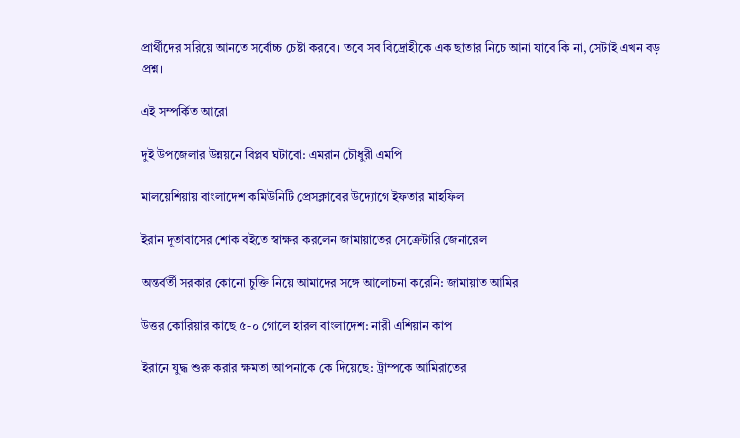প্রার্থীদের সরিয়ে আনতে সর্বোচ্চ চেষ্টা করবে। তবে সব বিদ্রোহীকে এক ছাতার নিচে আনা যাবে কি না, সেটাই এখন বড় প্রশ্ন।

এই সম্পর্কিত আরো

দুই উপজেলার উন্নয়নে বিপ্লব ঘটাবো: এমরান চৌধুরী এমপি

মালয়েশিয়ায় বাংলাদেশ কমিউনিটি প্রেসক্লাবের উদ্যোগে ইফতার মাহফিল

ইরান দূতাবাসের শোক বইতে স্বাক্ষর করলেন জামায়াতের সেক্রেটারি জেনারেল

অন্তর্বর্তী সরকার কোনো চুক্তি নিয়ে আমাদের সঙ্গে আলোচনা করেনি: জামায়াত আমির

উত্তর কোরিয়ার কাছে ৫-০ গোলে হারল বাংলাদেশ: নারী এশিয়ান কাপ

ইরানে যুদ্ধ শুরু করার ক্ষমতা আপনাকে কে দিয়েছে: ট্রাম্পকে আমিরাতের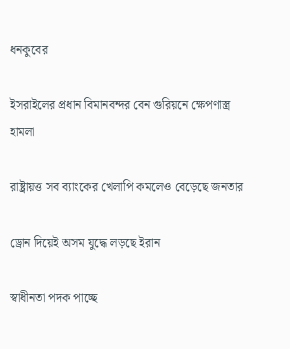ধনকুবের

ইসরাইলের প্রধান বিমানবন্দর বেন গুরিয়নে ক্ষেপণাস্ত্র হামলা

রাষ্ট্রায়ত্ত সব ব্যাংকের খেলাপি কমলেও বেড়েছে জনতার

ড্রোন দিয়েই অসম যুদ্ধে লড়ছে ইরান

স্বাধীনতা পদক পাচ্ছে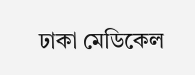ঢাকা মেডিকেল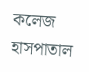কলেজ হাসপাতাল